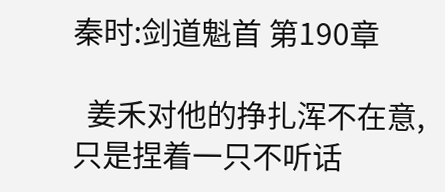秦时:剑道魁首 第190章

  姜禾对他的挣扎浑不在意,只是捏着一只不听话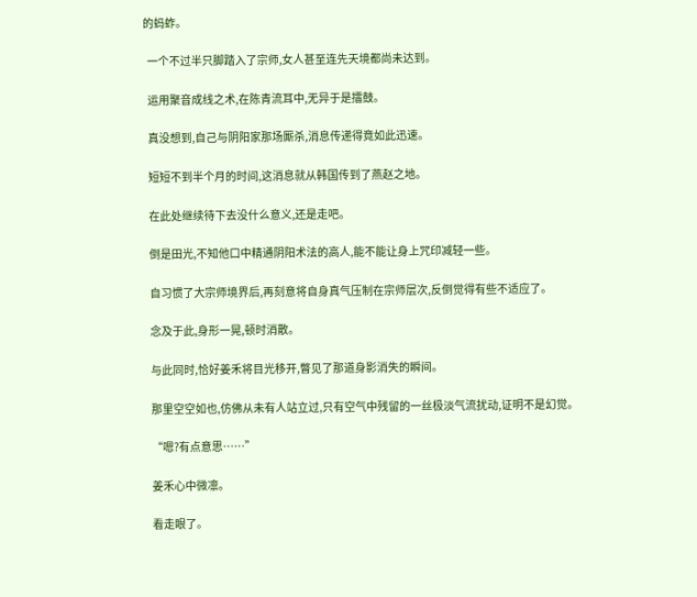的蚂蚱。

  一个不过半只脚踏入了宗师,女人甚至连先天境都尚未达到。

  运用聚音成线之术,在陈青流耳中,无异于是擂鼓。

  真没想到,自己与阴阳家那场厮杀,消息传递得竟如此迅速。

  短短不到半个月的时间,这消息就从韩国传到了燕赵之地。

  在此处继续待下去没什么意义,还是走吧。

  倒是田光,不知他口中精通阴阳术法的高人,能不能让身上咒印减轻一些。

  自习惯了大宗师境界后,再刻意将自身真气压制在宗师层次,反倒觉得有些不适应了。

  念及于此,身形一晃,顿时消散。

  与此同时,恰好姜禾将目光移开,瞥见了那道身影消失的瞬间。

  那里空空如也,仿佛从未有人站立过,只有空气中残留的一丝极淡气流扰动,证明不是幻觉。

  “嗯?有点意思……”

  姜禾心中微凛。

  看走眼了。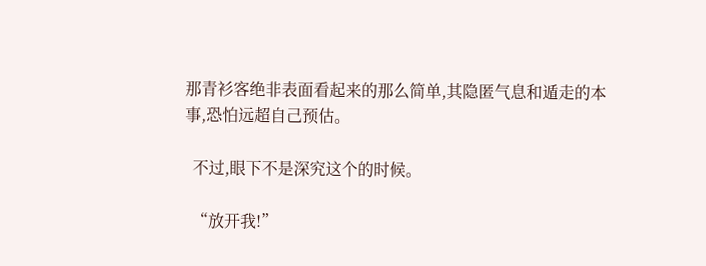那青衫客绝非表面看起来的那么简单,其隐匿气息和遁走的本事,恐怕远超自己预估。

  不过,眼下不是深究这个的时候。

  “放开我!”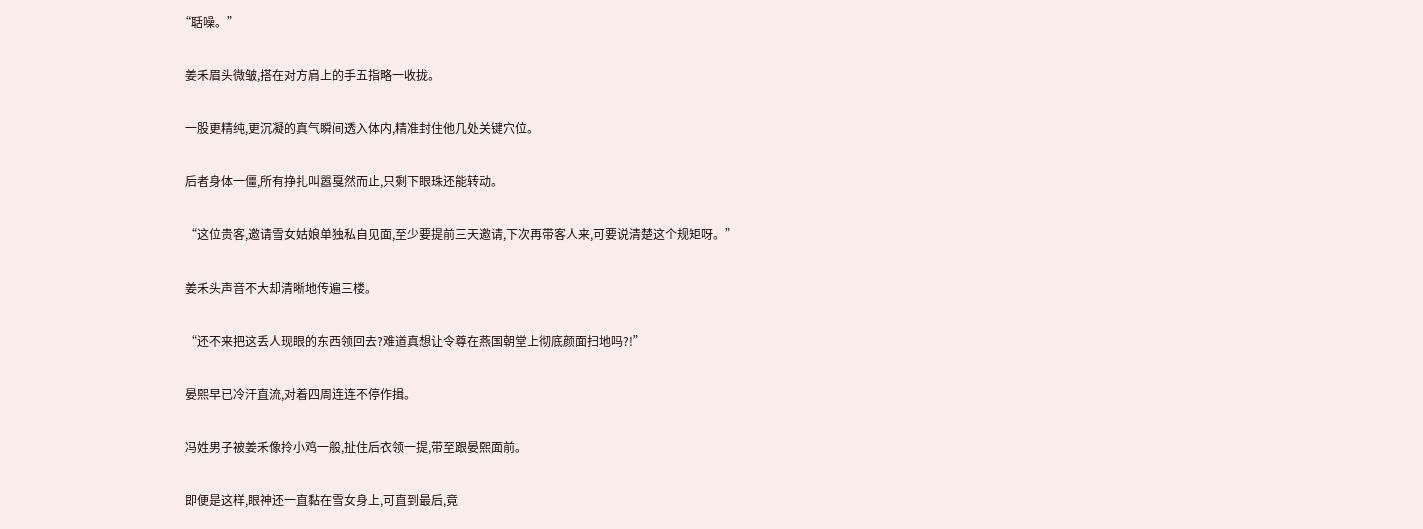“聒噪。”

  姜禾眉头微皱,搭在对方肩上的手五指略一收拢。

  一股更精纯,更沉凝的真气瞬间透入体内,精准封住他几处关键穴位。

  后者身体一僵,所有挣扎叫嚣戛然而止,只剩下眼珠还能转动。

  “这位贵客,邀请雪女姑娘单独私自见面,至少要提前三天邀请,下次再带客人来,可要说清楚这个规矩呀。”

  姜禾头声音不大却清晰地传遍三楼。

  “还不来把这丢人现眼的东西领回去?难道真想让令尊在燕国朝堂上彻底颜面扫地吗?!”

  晏熙早已冷汗直流,对着四周连连不停作揖。

  冯姓男子被姜禾像拎小鸡一般,扯住后衣领一提,带至跟晏熙面前。

  即便是这样,眼神还一直黏在雪女身上,可直到最后,竟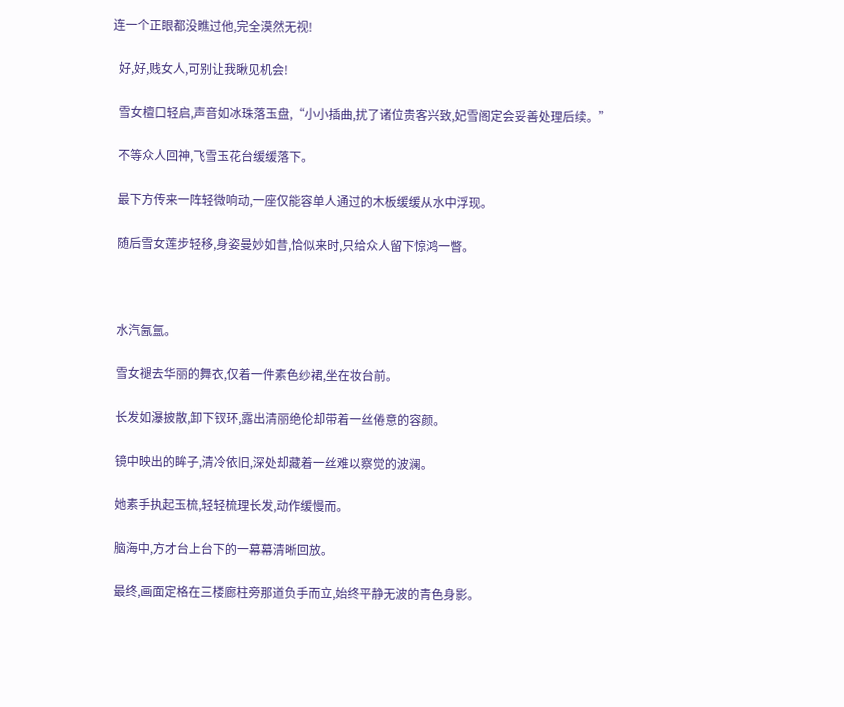连一个正眼都没瞧过他,完全漠然无视!

  好,好,贱女人,可别让我瞅见机会!

  雪女檀口轻启,声音如冰珠落玉盘,“小小插曲,扰了诸位贵客兴致,妃雪阁定会妥善处理后续。”

  不等众人回神,飞雪玉花台缓缓落下。

  最下方传来一阵轻微响动,一座仅能容单人通过的木板缓缓从水中浮现。

  随后雪女莲步轻移,身姿曼妙如昔,恰似来时,只给众人留下惊鸿一瞥。



  水汽氤氲。

  雪女褪去华丽的舞衣,仅着一件素色纱裙,坐在妆台前。

  长发如瀑披散,卸下钗环,露出清丽绝伦却带着一丝倦意的容颜。

  镜中映出的眸子,清冷依旧,深处却藏着一丝难以察觉的波澜。

  她素手执起玉梳,轻轻梳理长发,动作缓慢而。

  脑海中,方才台上台下的一幕幕清晰回放。

  最终,画面定格在三楼廊柱旁那道负手而立,始终平静无波的青色身影。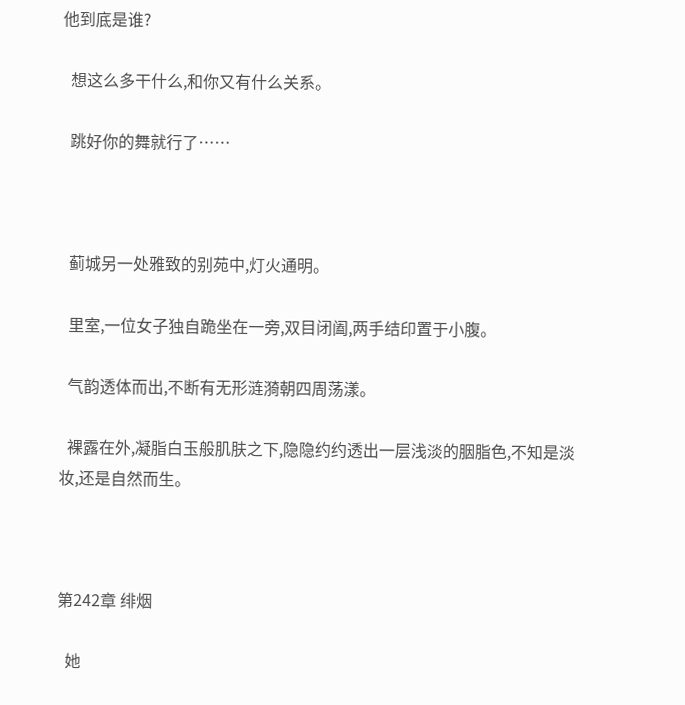他到底是谁?

  想这么多干什么,和你又有什么关系。

  跳好你的舞就行了……



  蓟城另一处雅致的别苑中,灯火通明。

  里室,一位女子独自跪坐在一旁,双目闭阖,两手结印置于小腹。

  气韵透体而出,不断有无形涟漪朝四周荡漾。

  裸露在外,凝脂白玉般肌肤之下,隐隐约约透出一层浅淡的胭脂色,不知是淡妆,还是自然而生。



第242章 绯烟

  她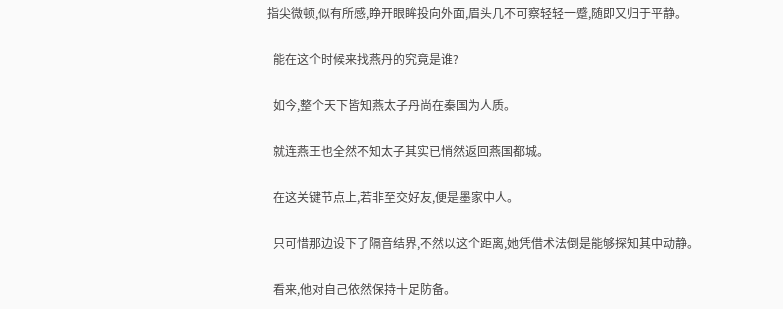指尖微顿,似有所感,睁开眼眸投向外面,眉头几不可察轻轻一蹙,随即又归于平静。

  能在这个时候来找燕丹的究竟是谁?

  如今,整个天下皆知燕太子丹尚在秦国为人质。

  就连燕王也全然不知太子其实已悄然返回燕国都城。

  在这关键节点上,若非至交好友,便是墨家中人。

  只可惜那边设下了隔音结界,不然以这个距离,她凭借术法倒是能够探知其中动静。

  看来,他对自己依然保持十足防备。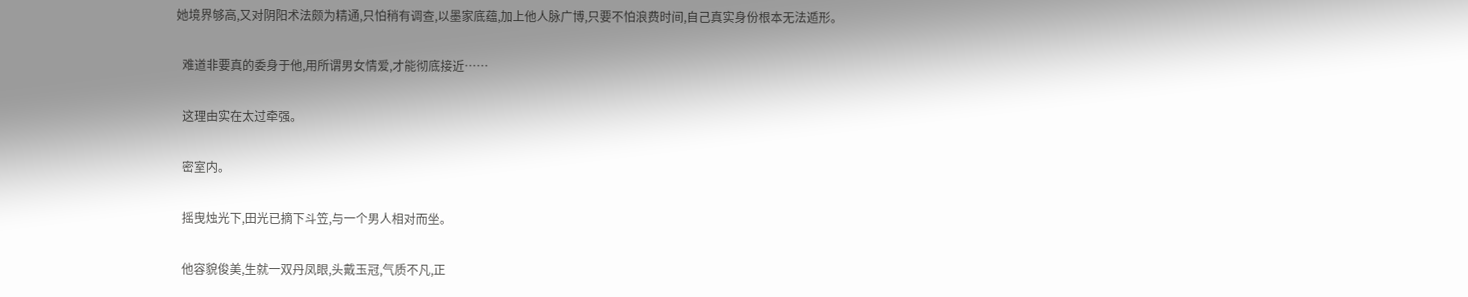她境界够高,又对阴阳术法颇为精通,只怕稍有调查,以墨家底蕴,加上他人脉广博,只要不怕浪费时间,自己真实身份根本无法遁形。

  难道非要真的委身于他,用所谓男女情爱,才能彻底接近……

  这理由实在太过牵强。

  密室内。

  摇曳烛光下,田光已摘下斗笠,与一个男人相对而坐。

  他容貌俊美,生就一双丹凤眼,头戴玉冠,气质不凡,正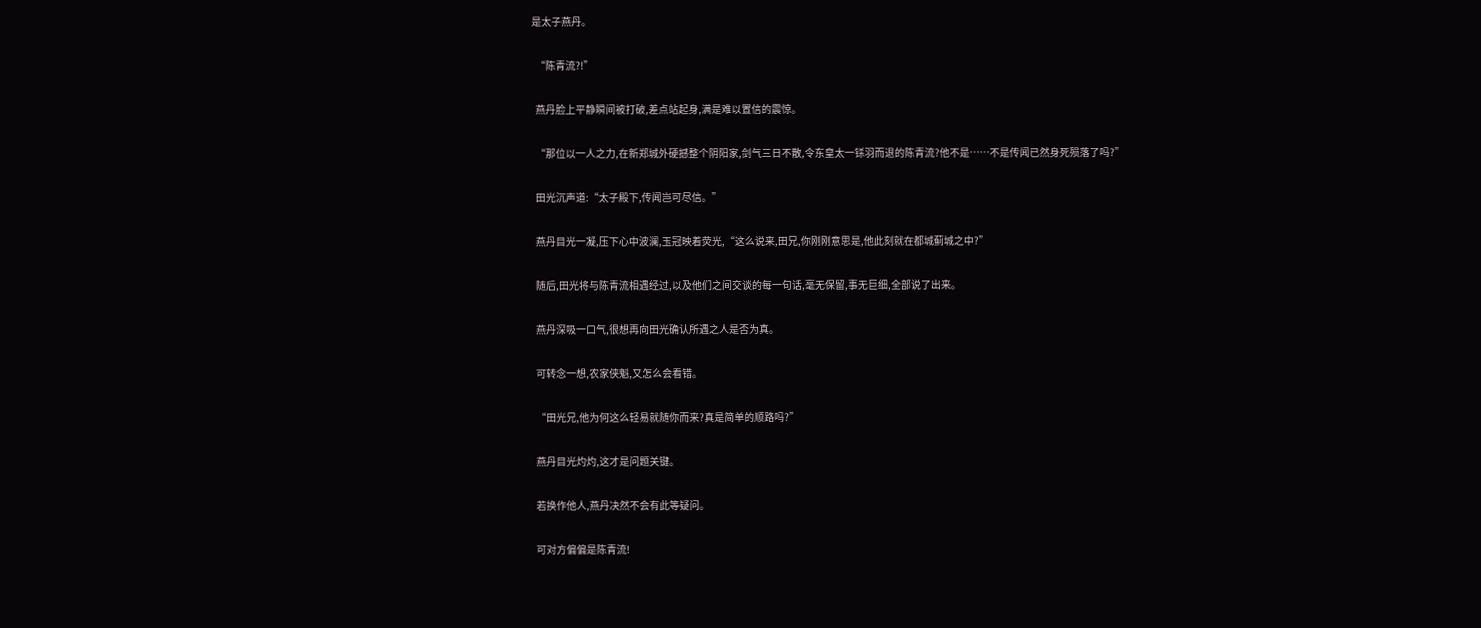是太子燕丹。

  “陈青流?!”

  燕丹脸上平静瞬间被打破,差点站起身,满是难以置信的震惊。

  “那位以一人之力,在新郑城外硬撼整个阴阳家,剑气三日不散,令东皇太一铩羽而退的陈青流?他不是……不是传闻已然身死殒落了吗?”

  田光沉声道:“太子殿下,传闻岂可尽信。”

  燕丹目光一凝,压下心中波澜,玉冠映着荧光,“这么说来,田兄,你刚刚意思是,他此刻就在都城蓟城之中?”

  随后,田光将与陈青流相遇经过,以及他们之间交谈的每一句话,毫无保留,事无巨细,全部说了出来。

  燕丹深吸一口气,很想再向田光确认所遇之人是否为真。

  可转念一想,农家侠魁,又怎么会看错。

  “田光兄,他为何这么轻易就随你而来?真是简单的顺路吗?”

  燕丹目光灼灼,这才是问题关键。

  若换作他人,燕丹决然不会有此等疑问。

  可对方偏偏是陈青流!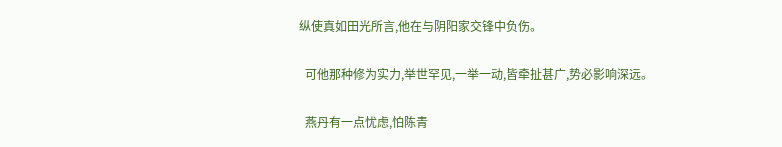纵使真如田光所言,他在与阴阳家交锋中负伤。

  可他那种修为实力,举世罕见,一举一动,皆牵扯甚广,势必影响深远。

  燕丹有一点忧虑,怕陈青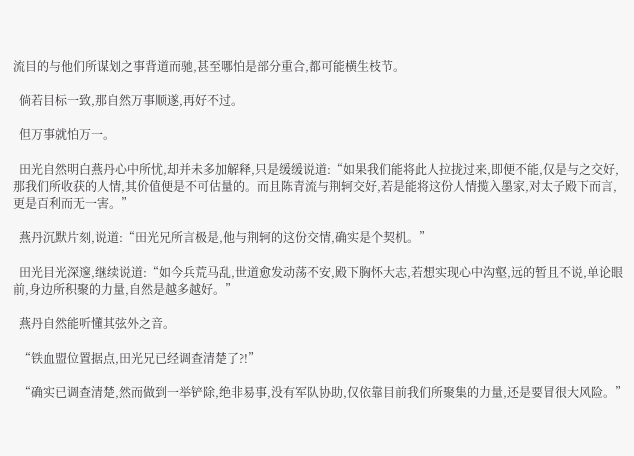流目的与他们所谋划之事背道而驰,甚至哪怕是部分重合,都可能横生枝节。

  倘若目标一致,那自然万事顺遂,再好不过。

  但万事就怕万一。

  田光自然明白燕丹心中所忧,却并未多加解释,只是缓缓说道:“如果我们能将此人拉拢过来,即便不能,仅是与之交好,那我们所收获的人情,其价值便是不可估量的。而且陈青流与荆轲交好,若是能将这份人情揽入墨家,对太子殿下而言,更是百利而无一害。”

  燕丹沉默片刻,说道:“田光兄所言极是,他与荆轲的这份交情,确实是个契机。”

  田光目光深邃,继续说道:“如今兵荒马乱,世道愈发动荡不安,殿下胸怀大志,若想实现心中沟壑,远的暂且不说,单论眼前,身边所积聚的力量,自然是越多越好。”

  燕丹自然能听懂其弦外之音。

  “铁血盟位置据点,田光兄已经调查清楚了?!”

  “确实已调查清楚,然而做到一举铲除,绝非易事,没有军队协助,仅依靠目前我们所聚集的力量,还是要冒很大风险。”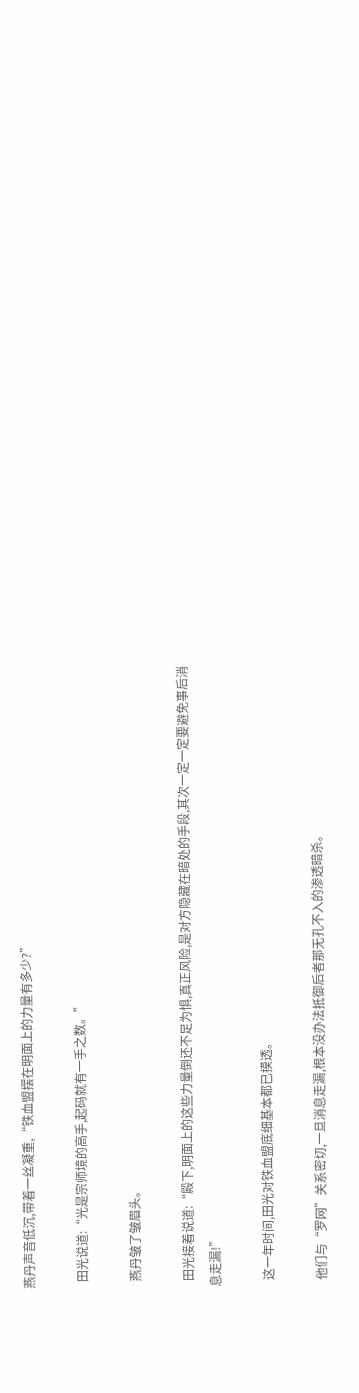燕丹声音低沉,带着一丝凝重,“铁血盟摆在明面上的力量有多少?”

  田光说道:“光是宗师境的高手,起码就有一手之数。”

  燕丹皱了皱眉头。

  田光接着说道:“殿下,明面上的这些力量倒还不足为惧,真正风险,是对方隐藏在暗处的手段,其次一定一定要避免事后消息走漏!”

  这一年时间,田光对铁血盟底细基本都已摸透。

  他们与“罗网”关系密切,一旦消息走漏,根本没办法抵御后者那无孔不入的渗透暗杀。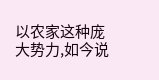以农家这种庞大势力,如今说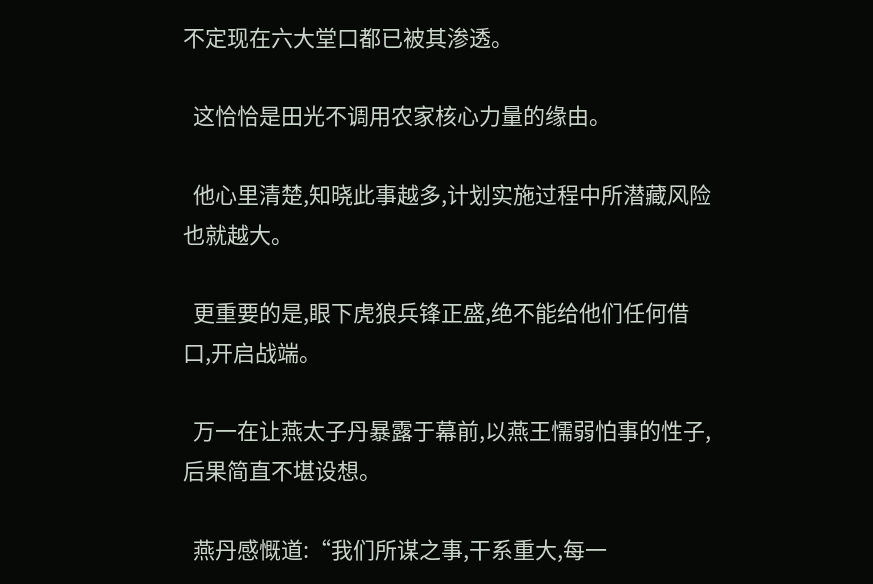不定现在六大堂口都已被其渗透。

  这恰恰是田光不调用农家核心力量的缘由。

  他心里清楚,知晓此事越多,计划实施过程中所潜藏风险也就越大。

  更重要的是,眼下虎狼兵锋正盛,绝不能给他们任何借口,开启战端。

  万一在让燕太子丹暴露于幕前,以燕王懦弱怕事的性子,后果简直不堪设想。

  燕丹感慨道:“我们所谋之事,干系重大,每一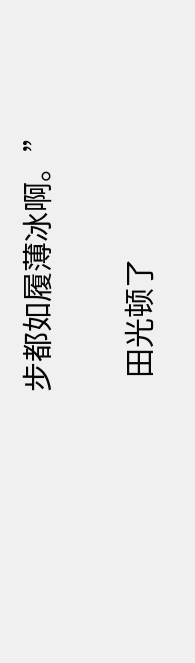步都如履薄冰啊。”

  田光顿了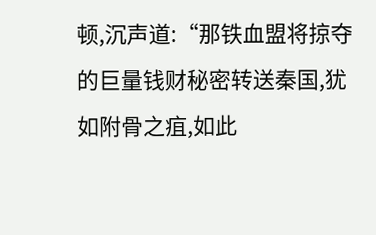顿,沉声道:“那铁血盟将掠夺的巨量钱财秘密转送秦国,犹如附骨之疽,如此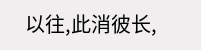以往,此消彼长,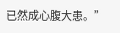已然成心腹大患。”